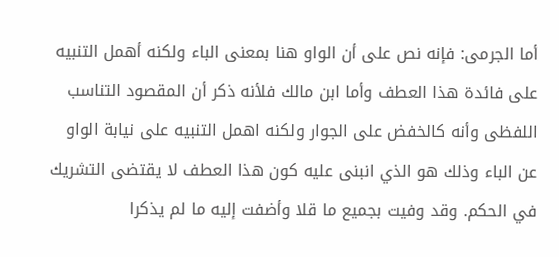أما الجرمى: فإنه نص على أن الواو هنا بمعنى الباء ولكنه أهمل التنبيه على فائدة هذا العطف وأما ابن مالك فلأنه ذكر أن المقصود التناسب اللفظى وأنه كالخفض على الجوار ولكنه اهمل التنبيه على نيابة الواو عن الباء وذلك هو الذي انبنى عليه كون هذا العطف لا يقتضى التشريك في الحكم. وقد وفيت بجميع ما قلا وأضفت إليه ما لم يذكرا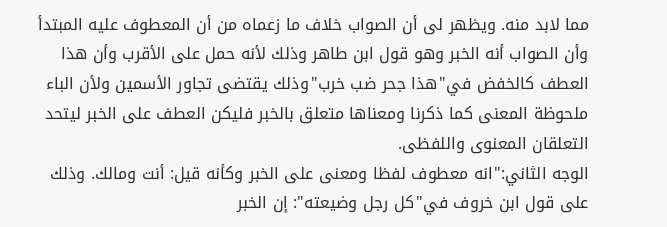مما لابد منه. ويظهر لى أن الصواب خلاف ما زعماه من أن المعطوف عليه المبتدأ وأن الصواب أنه الخبر وهو قول ابن طاهر وذلك لأنه حمل على الأقرب وأن هذا العطف كالخفض في"هذا جحر ضب خرب"وذلك يقتضى تجاور الأسمين ولأن الباء ملحوظة المعنى كما ذكرنا ومعناها متعلق بالخبر فليكن العطف على الخبر ليتحد التعلقان المعنوى واللفظى.
الوجه الثاني:"انه معطوف لفظا ومعنى على الخبر وكأنه قيل: أنت ومالك. وذلك على قول ابن خروف في"كل رجل وضيعته": إن الخبر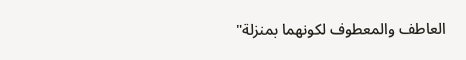العاطف والمعطوف لكونهما بمنزلة"